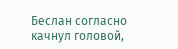Беслан согласно качнул головой,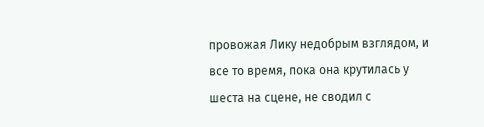провожая Лику недобрым взглядом, и все то время, пока она крутилась у шеста на сцене, не сводил с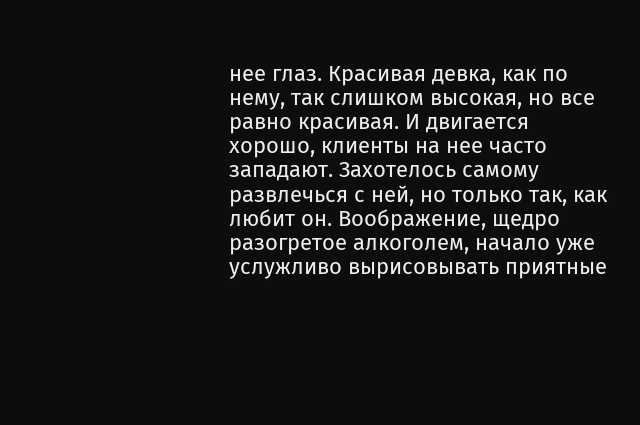нее глаз. Красивая девка, как по нему, так слишком высокая, но все равно красивая. И двигается хорошо, клиенты на нее часто западают. Захотелось самому развлечься с ней, но только так, как любит он. Воображение, щедро разогретое алкоголем, начало уже услужливо вырисовывать приятные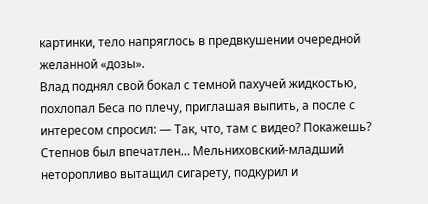картинки, тело напряглось в предвкушении очередной желанной «дозы».
Влад поднял свой бокал с темной пахучей жидкостью, похлопал Беса по плечу, приглашая выпить, а после с интересом спросил: — Так, что, там с видео? Покажешь? Степнов был впечатлен… Мельниховский-младший неторопливо вытащил сигарету, подкурил и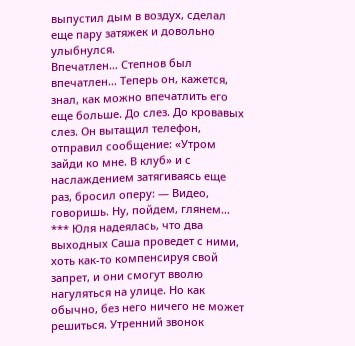выпустил дым в воздух, сделал еще пару затяжек и довольно улыбнулся.
Впечатлен… Степнов был впечатлен… Теперь он, кажется, знал, как можно впечатлить его еще больше. До слез. До кровавых слез. Он вытащил телефон, отправил сообщение: «Утром зайди ко мне. В клуб» и с наслаждением затягиваясь еще раз, бросил оперу: — Видео, говоришь. Ну, пойдем, глянем…
*** Юля надеялась, что два выходных Саша проведет с ними, хоть как-то компенсируя свой запрет, и они смогут вволю нагуляться на улице. Но как обычно, без него ничего не может решиться. Утренний звонок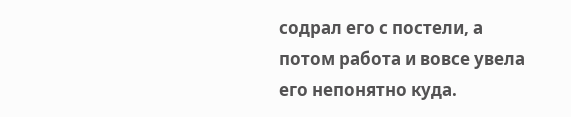содрал его с постели, а потом работа и вовсе увела его непонятно куда.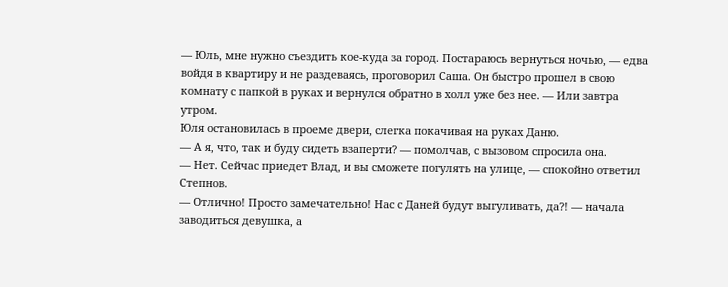— Юль, мне нужно съездить кое-куда за город. Постараюсь вернуться ночью, — едва войдя в квартиру и не раздеваясь, проговорил Саша. Он быстро прошел в свою комнату с папкой в руках и вернулся обратно в холл уже без нее. — Или завтра утром.
Юля остановилась в проеме двери, слегка покачивая на руках Даню.
— А я, что, так и буду сидеть взаперти? — помолчав, с вызовом спросила она.
— Нет. Сейчас приедет Влад, и вы сможете погулять на улице, — спокойно ответил Степнов.
— Отлично! Просто замечательно! Нас с Даней будут выгуливать, да?! — начала заводиться девушка, а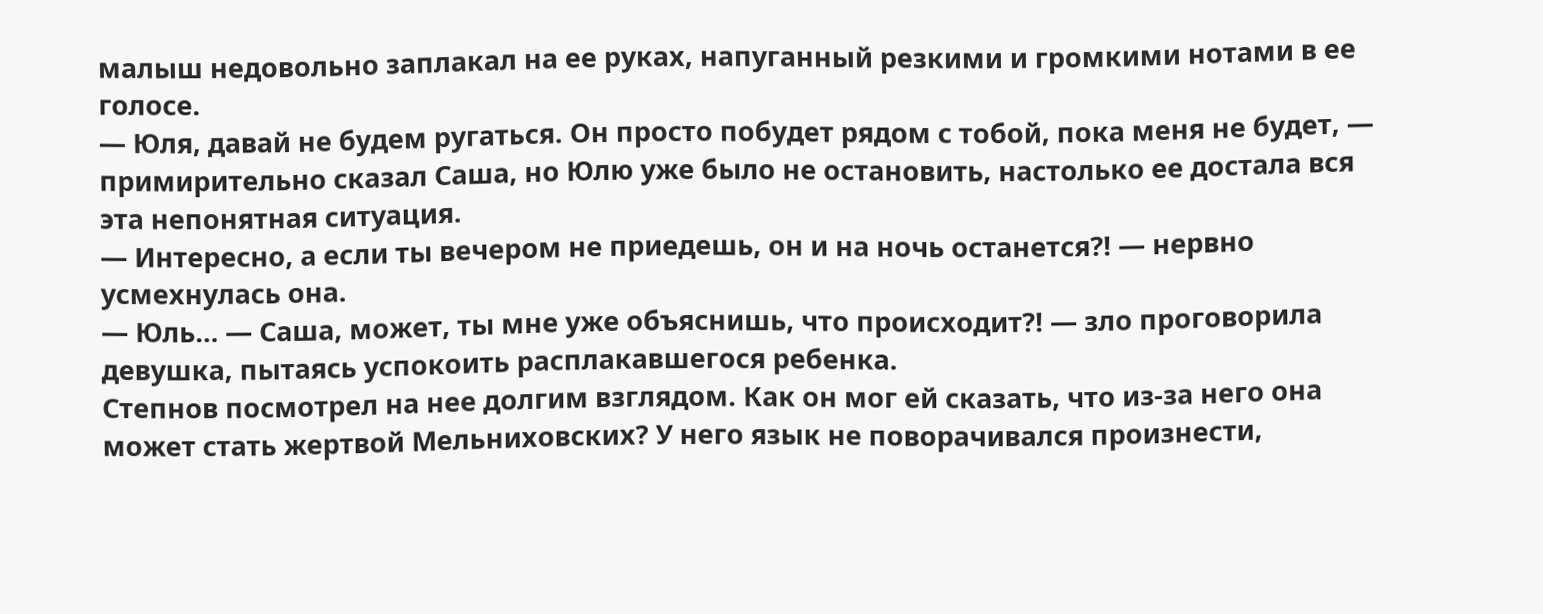малыш недовольно заплакал на ее руках, напуганный резкими и громкими нотами в ее голосе.
— Юля, давай не будем ругаться. Он просто побудет рядом с тобой, пока меня не будет, — примирительно сказал Саша, но Юлю уже было не остановить, настолько ее достала вся эта непонятная ситуация.
— Интересно, а если ты вечером не приедешь, он и на ночь останется?! — нервно усмехнулась она.
— Юль… — Саша, может, ты мне уже объяснишь, что происходит?! — зло проговорила девушка, пытаясь успокоить расплакавшегося ребенка.
Степнов посмотрел на нее долгим взглядом. Как он мог ей сказать, что из-за него она может стать жертвой Мельниховских? У него язык не поворачивался произнести,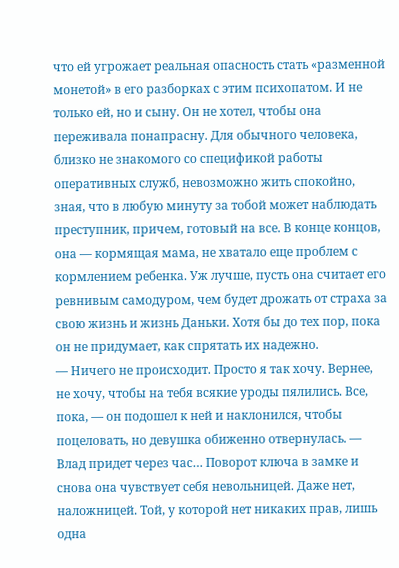что ей угрожает реальная опасность стать «разменной монетой» в его разборках с этим психопатом. И не только ей, но и сыну. Он не хотел, чтобы она переживала понапрасну. Для обычного человека, близко не знакомого со спецификой работы оперативных служб, невозможно жить спокойно, зная, что в любую минуту за тобой может наблюдать преступник, причем, готовый на все. В конце концов, она — кормящая мама, не хватало еще проблем с кормлением ребенка. Уж лучше, пусть она считает его ревнивым самодуром, чем будет дрожать от страха за свою жизнь и жизнь Даньки. Хотя бы до тех пор, пока он не придумает, как спрятать их надежно.
— Ничего не происходит. Просто я так хочу. Вернее, не хочу, чтобы на тебя всякие уроды пялились. Все, пока, — он подошел к ней и наклонился, чтобы поцеловать, но девушка обиженно отвернулась. — Влад придет через час… Поворот ключа в замке и снова она чувствует себя невольницей. Даже нет, наложницей. Той, у которой нет никаких прав, лишь одна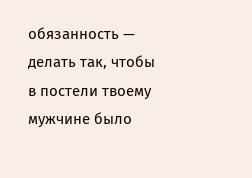обязанность — делать так, чтобы в постели твоему мужчине было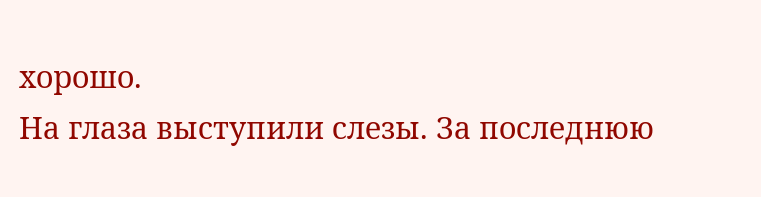хорошо.
На глаза выступили слезы. За последнюю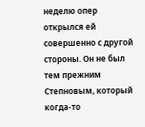неделю опер открылся ей совершенно с другой стороны. Он не был тем прежним Степновым, который когда-то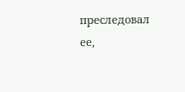преследовал ее,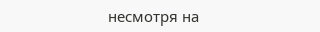несмотря на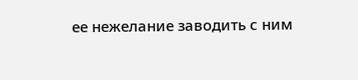ее нежелание заводить с ним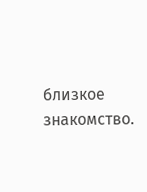близкое знакомство.